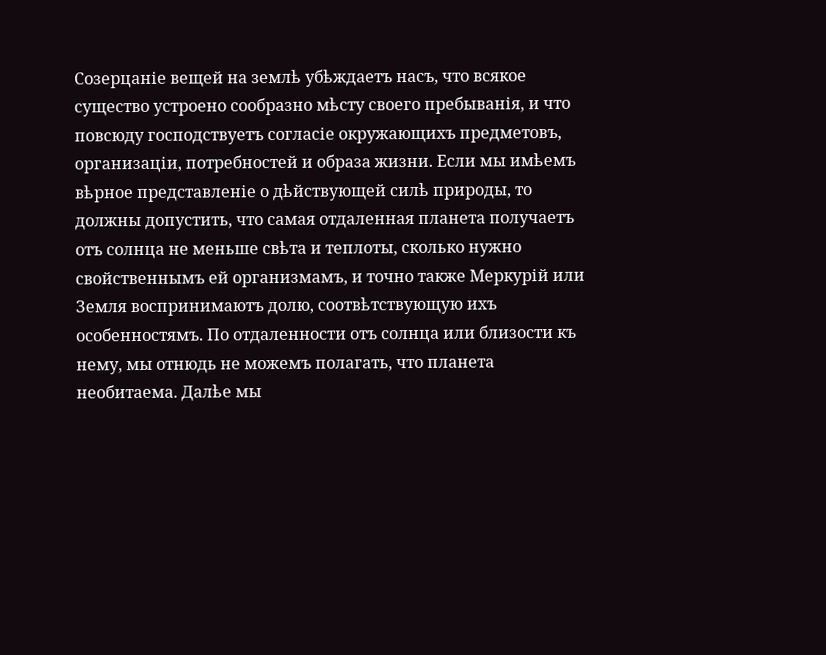Созерцаніе вещей на землѣ убѣждаетъ насъ, что всякое существо устроено сообразно мѣсту своего пребыванія, и что повсюду господствуетъ согласіе окружающихъ предметовъ, организаціи, потребностей и образа жизни. Если мы имѣемъ вѣрное представленіе о дѣйствующей силѣ природы, то должны допустить, что самая отдаленная планета получаетъ отъ солнца не меньше свѣта и теплоты, сколько нужно свойственнымъ ей организмамъ, и точно также Меркурій или Земля воспринимаютъ долю, соотвѣтствующую ихъ особенностямъ. По отдаленности отъ солнца или близости къ нему, мы отнюдь не можемъ полагать, что планета необитаема. Далѣе мы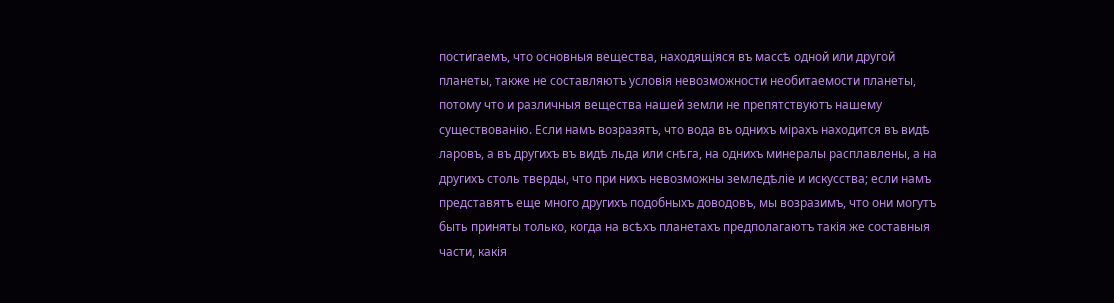постигаемъ, что основныя вещества, находящіяся въ массѣ одной или другой планеты, также не составляютъ условія невозможности необитаемости планеты, потому что и различныя вещества нашей земли не препятствуютъ нашему существованію. Если намъ возразятъ, что вода въ однихъ мірахъ находится въ видѣ ларовъ, а въ другихъ въ видѣ льда или снѣга, на однихъ минералы расплавлены, а на другихъ столь тверды, что при нихъ невозможны земледѣліе и искусства; если намъ представятъ еще много другихъ подобныхъ доводовъ, мы возразимъ, что они могутъ быть приняты только, когда на всѣхъ планетахъ предполагаютъ такія же составныя части, какія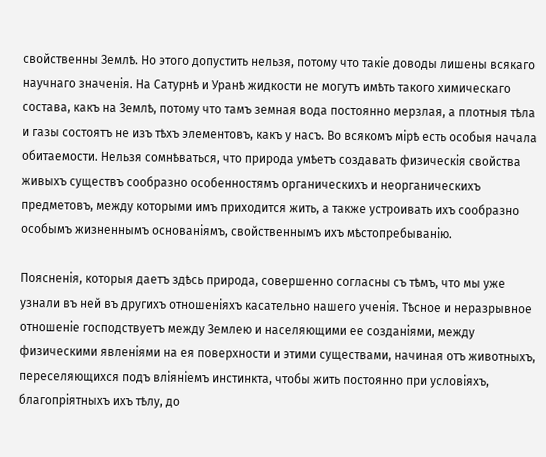свойственны Землѣ. Но этого допустить нельзя, потому что такіе доводы лишены всякаго научнаго значенія. На Сатурнѣ и Уранѣ жидкости не могутъ имѣть такого химическаго состава, какъ на Землѣ, потому что тамъ земная вода постоянно мерзлая, а плотныя тѣла и газы состоятъ не изъ тѣхъ элементовъ, какъ у насъ. Во всякомъ мірѣ есть особыя начала обитаемости. Нельзя сомнѣваться, что природа умѣетъ создавать физическія свойства живыхъ существъ сообразно особенностямъ органическихъ и неорганическихъ предметовъ, между которыми имъ приходится жить, а также устроивать ихъ сообразно особымъ жизненнымъ основаніямъ, свойственнымъ ихъ мѣстопребыванію.

Поясненія, которыя даетъ здѣсь природа, совершенно согласны съ тѣмъ, что мы уже узнали въ ней въ другихъ отношеніяхъ касательно нашего ученія. Тѣсное и неразрывное отношеніе господствуетъ между Землею и населяющими ее созданіями, между физическими явленіями на ея поверхности и этими существами, начиная отъ животныхъ, переселяющихся подъ вліяніемъ инстинкта, чтобы жить постоянно при условіяхъ, благопріятныхъ ихъ тѣлу, до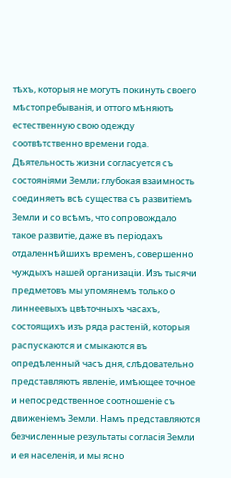тѣхъ, которыя не могутъ покинуть своего мѣстопребыванія, и оттого мѣняютъ естественную свою одежду соотвѣтственно времени года. Дѣятельность жизни согласуется съ состояніями Земли; глубокая взаимность соединяетъ всѣ существа съ развитіемъ Земли и со всѣмъ, что сопровождало такое развитіе, даже въ періодахъ отдаленнѣйшихъ временъ, совершенно чуждыхъ нашей организаціи. Изъ тысячи предметовъ мы упомянемъ только о линнеевыхъ цвѣточныхъ часахъ, состоящихъ изъ ряда растеній, которыя распускаются и смыкаются въ опредѣленный часъ дня, слѣдовательно представляютъ явленіе, имѣющее точное и непосредственное соотношеніе съ движеніемъ Земли. Намъ представляются безчисленные результаты согласія Земли и ея населенія, и мы ясно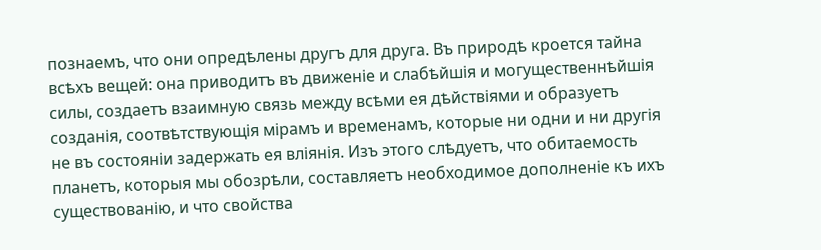познаемъ, что они опредѣлены другъ для друга. Въ природѣ кроется тайна всѣхъ вещей: она приводитъ въ движеніе и слабѣйшія и могущественнѣйшія силы, создаетъ взаимную связь между всѣми ея дѣйствіями и образуетъ созданія, соотвѣтствующія мірамъ и временамъ, которые ни одни и ни другія не въ состояніи задержать ея вліянія. Изъ этого слѣдуетъ, что обитаемость планетъ, которыя мы обозрѣли, составляетъ необходимое дополненіе къ ихъ существованію, и что свойства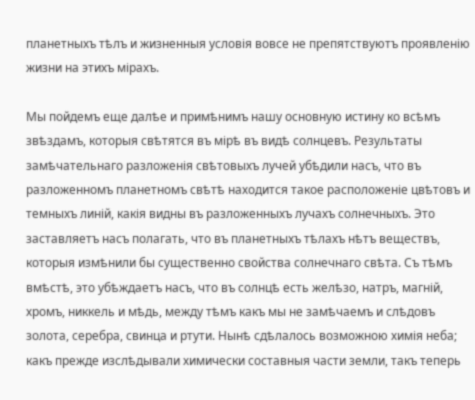планетныхъ тѣлъ и жизненныя условія вовсе не препятствуютъ проявленію жизни на этихъ мірахъ.

Мы пойдемъ еще далѣе и примѣнимъ нашу основную истину ко всѣмъ звѣздамъ, которыя свѣтятся въ мірѣ въ видѣ солнцевъ. Результаты замѣчательнаго разложенія свѣтовыхъ лучей убѣдили насъ, что въ разложенномъ планетномъ свѣтѣ находится такое расположеніе цвѣтовъ и темныхъ линій, какія видны въ разложенныхъ лучахъ солнечныхъ. Это заставляетъ насъ полагать, что въ планетныхъ тѣлахъ нѣтъ веществъ, которыя измѣнили бы существенно свойства солнечнаго свѣта. Съ тѣмъ вмѣстѣ, это убѣждаетъ насъ, что въ солнцѣ есть желѣзо, натръ, магній, хромъ, никкель и мѣдь, между тѣмъ какъ мы не замѣчаемъ и слѣдовъ золота, серебра, свинца и ртути. Нынѣ сдѣлалось возможною химія неба; какъ прежде изслѣдывали химически составныя части земли, такъ теперь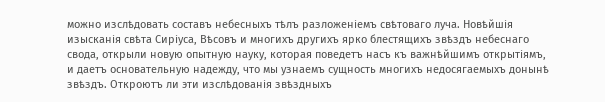можно изслѣдовать составъ небесныхъ тѣлъ разложеніемъ свѣтоваго луча. Новѣйшія изысканія свѣта Сиріуса, Вѣсовъ и многихъ другихъ ярко блестящихъ звѣздъ небеснаго свода, открыли новую опытную науку, которая поведетъ насъ къ важнѣйшимъ открытіямъ, и даетъ основательную надежду, что мы узнаемъ сущность многихъ недосягаемыхъ донынѣ звѣздъ. Откроютъ ли эти изслѣдованія звѣздныхъ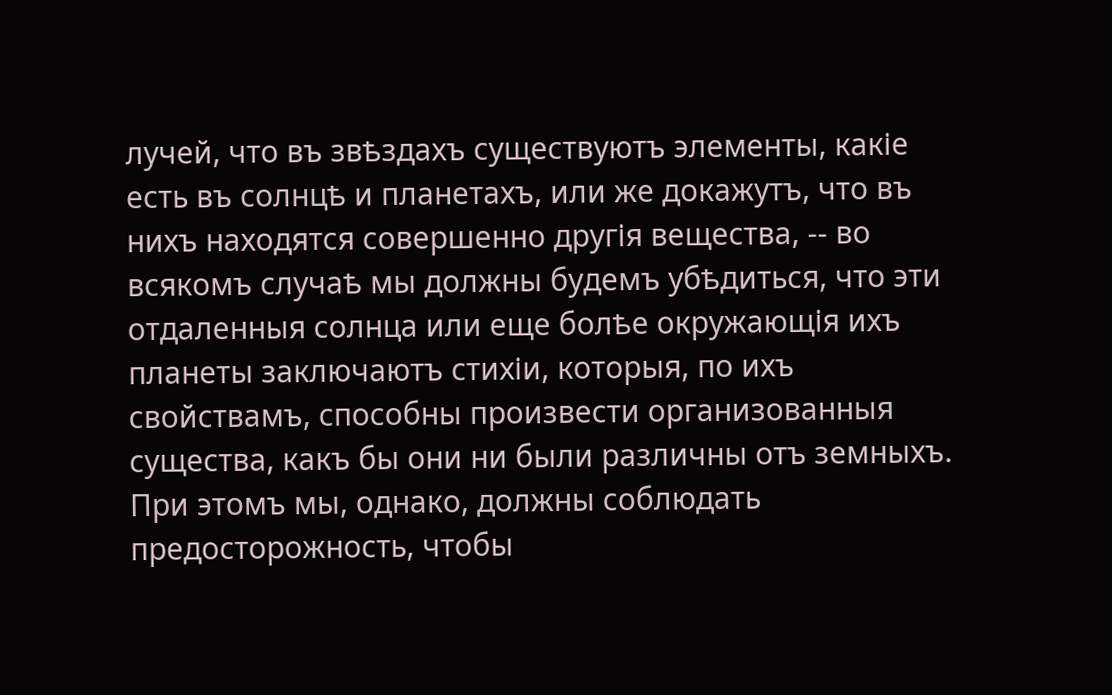лучей, что въ звѣздахъ существуютъ элементы, какіе есть въ солнцѣ и планетахъ, или же докажутъ, что въ нихъ находятся совершенно другія вещества, -- во всякомъ случаѣ мы должны будемъ убѣдиться, что эти отдаленныя солнца или еще болѣе окружающія ихъ планеты заключаютъ стихіи, которыя, по ихъ свойствамъ, способны произвести организованныя существа, какъ бы они ни были различны отъ земныхъ. При этомъ мы, однако, должны соблюдать предосторожность, чтобы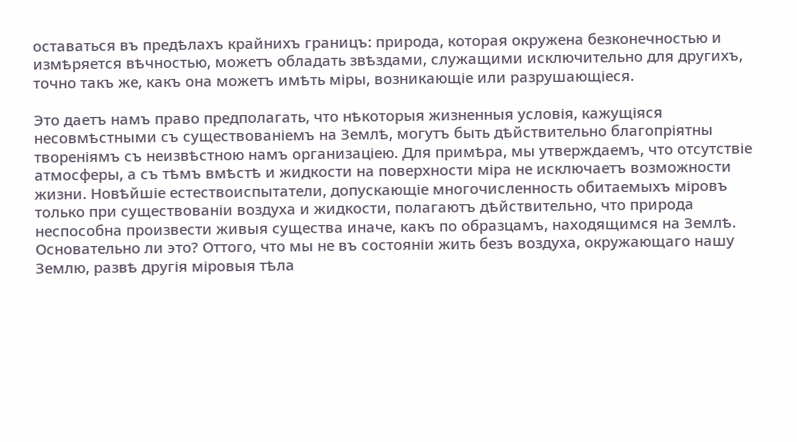оставаться въ предѣлахъ крайнихъ границъ: природа, которая окружена безконечностью и измѣряется вѣчностью, можетъ обладать звѣздами, служащими исключительно для другихъ, точно такъ же, какъ она можетъ имѣть міры, возникающіе или разрушающіеся.

Это даетъ намъ право предполагать, что нѣкоторыя жизненныя условія, кажущіяся несовмѣстными съ существованіемъ на Землѣ, могутъ быть дѣйствительно благопріятны твореніямъ съ неизвѣстною намъ организаціею. Для примѣра, мы утверждаемъ, что отсутствіе атмосферы, а съ тѣмъ вмѣстѣ и жидкости на поверхности міра не исключаетъ возможности жизни. Новѣйшіе естествоиспытатели, допускающіе многочисленность обитаемыхъ міровъ только при существованіи воздуха и жидкости, полагаютъ дѣйствительно, что природа неспособна произвести живыя существа иначе, какъ по образцамъ, находящимся на Землѣ. Основательно ли это? Оттого, что мы не въ состояніи жить безъ воздуха, окружающаго нашу Землю, развѣ другія міровыя тѣла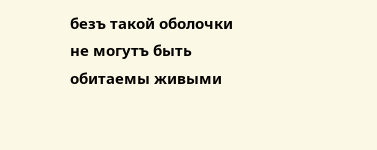безъ такой оболочки не могутъ быть обитаемы живыми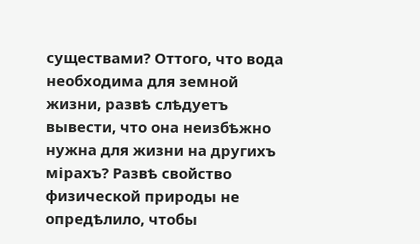существами? Оттого, что вода необходима для земной жизни, развѣ слѣдуетъ вывести, что она неизбѣжно нужна для жизни на другихъ мірахъ? Развѣ свойство физической природы не опредѣлило, чтобы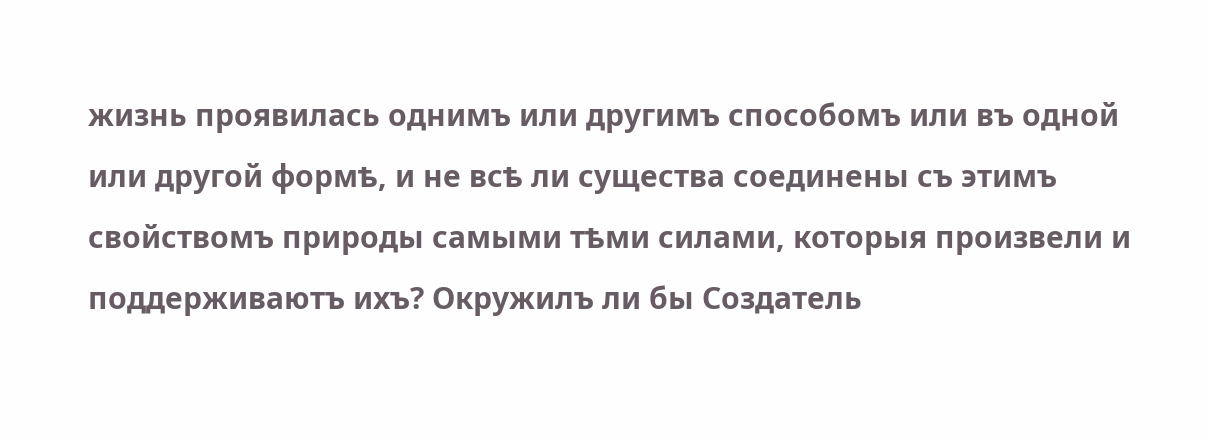жизнь проявилась однимъ или другимъ способомъ или въ одной или другой формѣ, и не всѣ ли существа соединены съ этимъ свойствомъ природы самыми тѣми силами, которыя произвели и поддерживаютъ ихъ? Окружилъ ли бы Создатель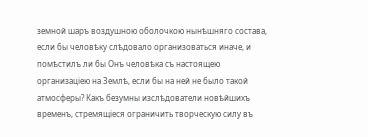земной шаръ воздушною оболочкою нынѣшняго состава, если бы человѣку слѣдовало организоваться иначе, и помѣстилъ ли бы Онъ человѣка съ настоящею организаціею на Землѣ, если бы на ней не было такой атмосферы? Какъ безумны изслѣдователи новѣйшихъ временъ, стремящіеся ограничить творческую силу въ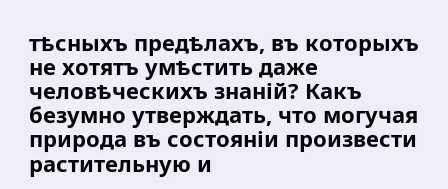тѣсныхъ предѣлахъ, въ которыхъ не хотятъ умѣстить даже человѣческихъ знаній? Какъ безумно утверждать, что могучая природа въ состояніи произвести растительную и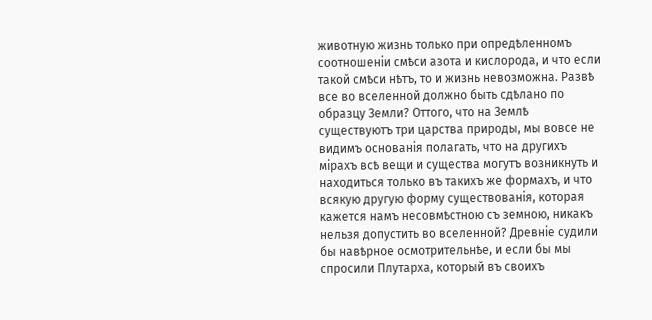животную жизнь только при опредѣленномъ соотношеніи смѣси азота и кислорода, и что если такой смѣси нѣтъ, то и жизнь невозможна. Развѣ все во вселенной должно быть сдѣлано по образцу Земли? Оттого, что на Землѣ существуютъ три царства природы, мы вовсе не видимъ основанія полагать, что на другихъ мірахъ всѣ вещи и существа могутъ возникнуть и находиться только въ такихъ же формахъ, и что всякую другую форму существованія, которая кажется намъ несовмѣстною съ земною, никакъ нельзя допустить во вселенной? Древніе судили бы навѣрное осмотрительнѣе, и если бы мы спросили Плутарха, который въ своихъ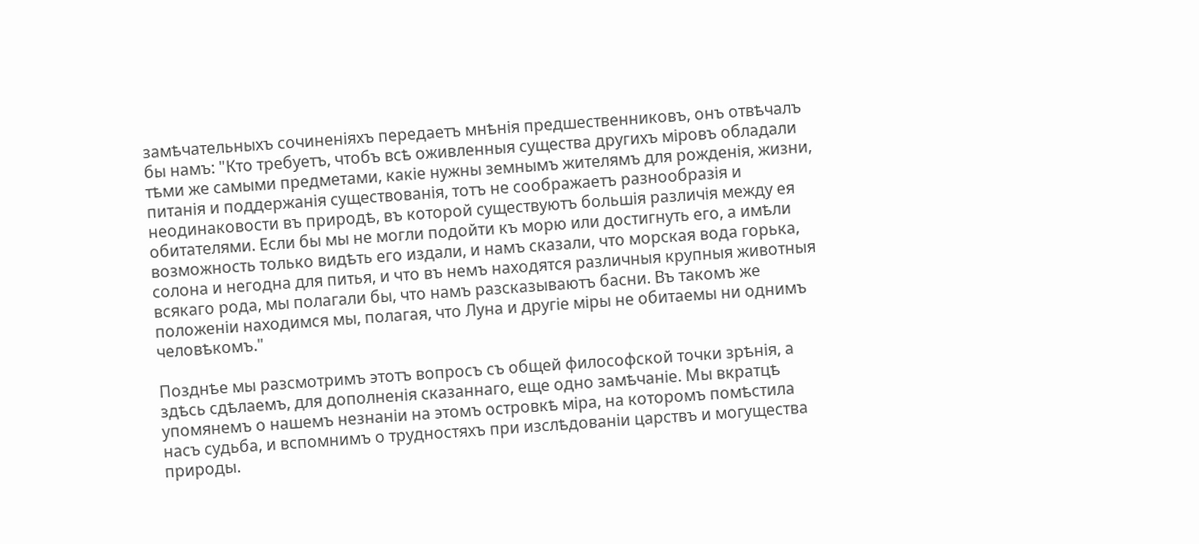замѣчательныхъ сочиненіяхъ передаетъ мнѣнія предшественниковъ, онъ отвѣчалъ бы намъ: "Кто требуетъ, чтобъ всѣ оживленныя существа другихъ міровъ обладали тѣми же самыми предметами, какіе нужны земнымъ жителямъ для рожденія, жизни, питанія и поддержанія существованія, тотъ не соображаетъ разнообразія и неодинаковости въ природѣ, въ которой существуютъ большія различія между ея обитателями. Если бы мы не могли подойти къ морю или достигнуть его, а имѣли возможность только видѣть его издали, и намъ сказали, что морская вода горька, солона и негодна для питья, и что въ немъ находятся различныя крупныя животныя всякаго рода, мы полагали бы, что намъ разсказываютъ басни. Въ такомъ же положеніи находимся мы, полагая, что Луна и другіе міры не обитаемы ни однимъ человѣкомъ."

Позднѣе мы разсмотримъ этотъ вопросъ съ общей философской точки зрѣнія, а здѣсь сдѣлаемъ, для дополненія сказаннаго, еще одно замѣчаніе. Мы вкратцѣ упомянемъ о нашемъ незнаніи на этомъ островкѣ міра, на которомъ помѣстила насъ судьба, и вспомнимъ о трудностяхъ при изслѣдованіи царствъ и могущества природы.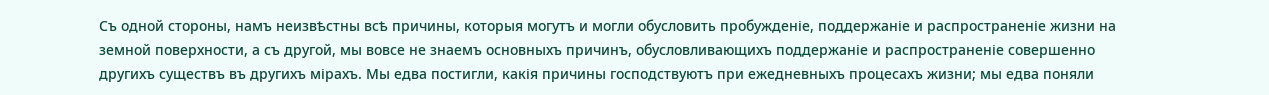Съ одной стороны, намъ неизвѣстны всѣ причины, которыя могутъ и могли обусловить пробужденіе, поддержаніе и распространеніе жизни на земной поверхности, а съ другой, мы вовсе не знаемъ основныхъ причинъ, обусловливающихъ поддержаніе и распространеніе совершенно другихъ существъ въ другихъ мірахъ. Мы едва постигли, какія причины господствуютъ при ежедневныхъ процесахъ жизни; мы едва поняли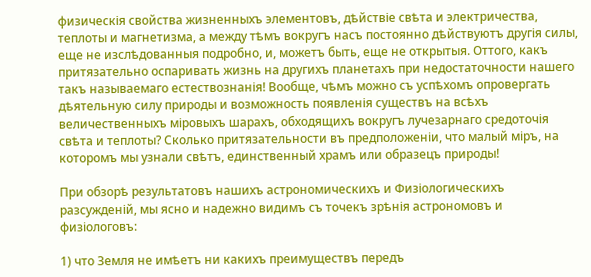физическія свойства жизненныхъ элементовъ, дѣйствіе свѣта и электричества, теплоты и магнетизма, а между тѣмъ вокругъ насъ постоянно дѣйствуютъ другія силы, еще не изслѣдованныя подробно, и, можетъ быть, еще не открытыя. Оттого, какъ притязательно оспаривать жизнь на другихъ планетахъ при недостаточности нашего такъ называемаго естествознанія! Вообще, чѣмъ можно съ успѣхомъ опровергать дѣятельную силу природы и возможность появленія существъ на всѣхъ величественныхъ міровыхъ шарахъ, обходящихъ вокругъ лучезарнаго средоточія свѣта и теплоты? Сколько притязательности въ предположеніи, что малый міръ, на которомъ мы узнали свѣтъ, единственный храмъ или образецъ природы!

При обзорѣ результатовъ нашихъ астрономическихъ и Физіологическихъ разсужденій, мы ясно и надежно видимъ съ точекъ зрѣнія астрономовъ и физіологовъ:

1) что Земля не имѣетъ ни какихъ преимуществъ передъ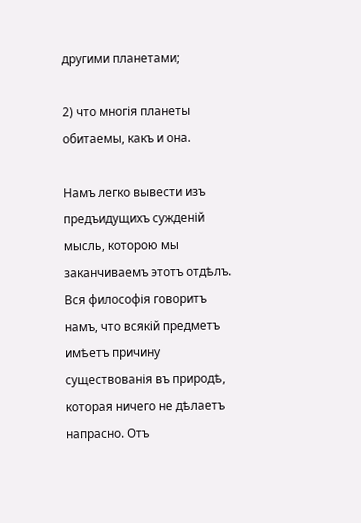другими планетами;

2) что многія планеты обитаемы, какъ и она.

Намъ легко вывести изъ предъидущихъ сужденій мысль, которою мы заканчиваемъ этотъ отдѣлъ. Вся философія говоритъ намъ, что всякій предметъ имѣетъ причину существованія въ природѣ, которая ничего не дѣлаетъ напрасно. Отъ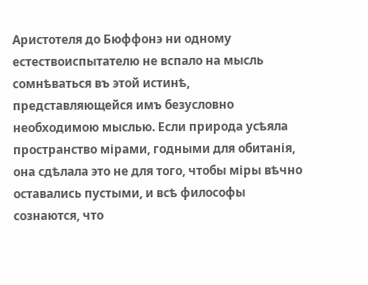Аристотеля до Бюффонэ ни одному естествоиспытателю не вспало на мысль сомнѣваться въ этой истинѣ, представляющейся имъ безусловно необходимою мыслью. Если природа усѣяла пространство мірами, годными для обитанія, она сдѣлала это не для того, чтобы міры вѣчно оставались пустыми, и всѣ философы сознаются, что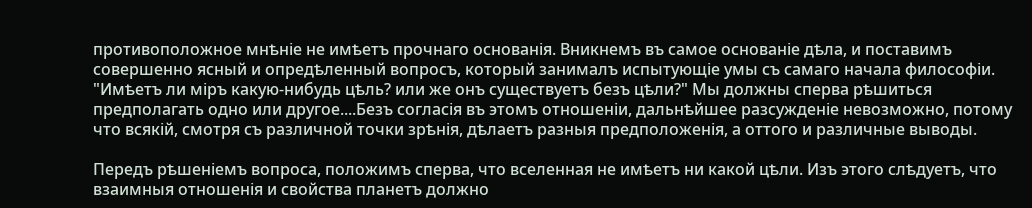противоположное мнѣніе не имѣетъ прочнаго основанія. Вникнемъ въ самое основаніе дѣла, и поставимъ совершенно ясный и опредѣленный вопросъ, который занималъ испытующіе умы съ самаго начала философіи. "Имѣетъ ли міръ какую-нибудь цѣль? или же онъ существуетъ безъ цѣли?" Мы должны сперва рѣшиться предполагать одно или другое....Безъ согласія въ этомъ отношеніи, дальнѣйшее разсужденіе невозможно, потому что всякій, смотря съ различной точки зрѣнія, дѣлаетъ разныя предположенія, а оттого и различные выводы.

Передъ рѣшеніемъ вопроса, положимъ сперва, что вселенная не имѣетъ ни какой цѣли. Изъ этого слѣдуетъ, что взаимныя отношенія и свойства планетъ должно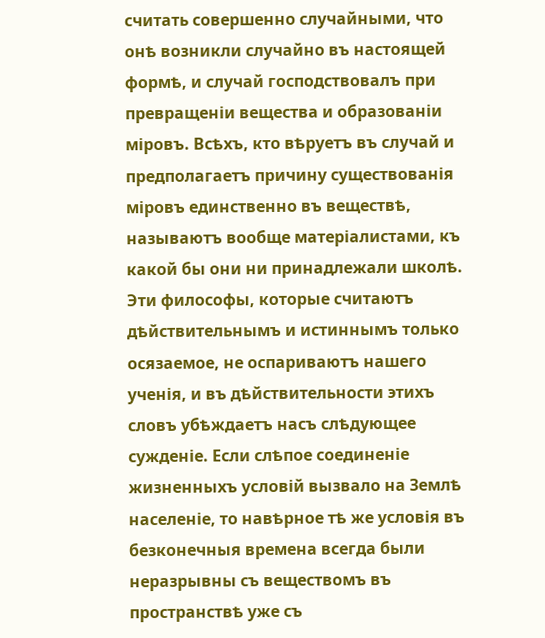считать совершенно случайными, что онѣ возникли случайно въ настоящей формѣ, и случай господствовалъ при превращеніи вещества и образованіи міровъ. Всѣхъ, кто вѣруетъ въ случай и предполагаетъ причину существованія міровъ единственно въ веществѣ, называютъ вообще матеріалистами, къ какой бы они ни принадлежали школѣ. Эти философы, которые считаютъ дѣйствительнымъ и истиннымъ только осязаемое, не оспариваютъ нашего ученія, и въ дѣйствительности этихъ словъ убѣждаетъ насъ слѣдующее сужденіе. Если слѣпое соединеніе жизненныхъ условій вызвало на Землѣ населеніе, то навѣрное тѣ же условія въ безконечныя времена всегда были неразрывны съ веществомъ въ пространствѣ уже съ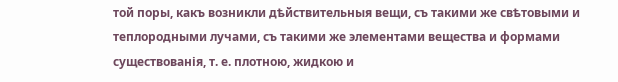той поры, какъ возникли дѣйствительныя вещи, съ такими же свѣтовыми и теплородными лучами, съ такими же элементами вещества и формами существованія, т. е. плотною, жидкою и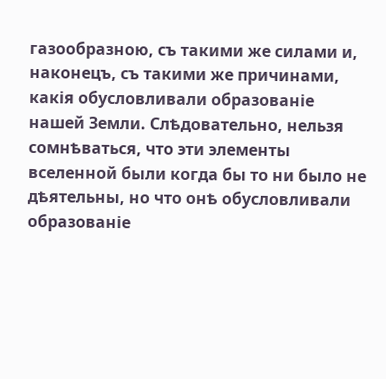газообразною, съ такими же силами и, наконецъ, съ такими же причинами, какія обусловливали образованіе нашей Земли. Слѣдовательно, нельзя сомнѣваться, что эти элементы вселенной были когда бы то ни было не дѣятельны, но что онѣ обусловливали образованіе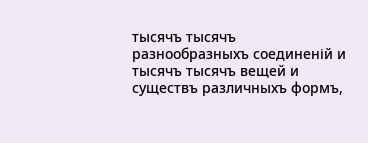тысячъ тысячъ разнообразныхъ соединеній и тысячъ тысячъ вещей и существъ различныхъ формъ,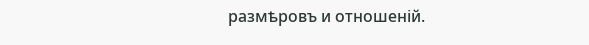размѣровъ и отношеній.